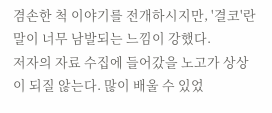겸손한 척 이야기를 전개하시지만, '결코'란 말이 너무 남발되는 느낌이 강했다.
저자의 자료 수집에 들어갔을 노고가 상상이 되질 않는다. 많이 배울 수 있었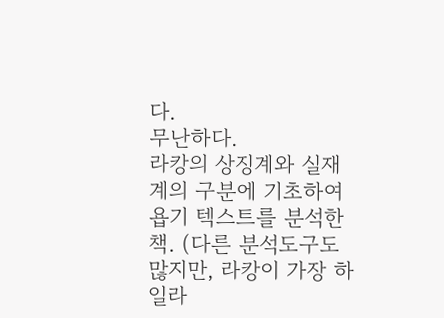다.
무난하다.
라캉의 상징계와 실재계의 구분에 기초하여 욥기 텍스트를 분석한 책. (다른 분석도구도 많지만, 라캉이 가장 하일라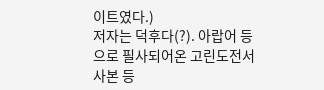이트였다.)
저자는 덕후다(?). 아랍어 등으로 필사되어온 고린도전서 사본 등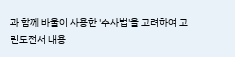과 함께 바울이 사용한 '수사법'을 고려하여 고린도전서 내용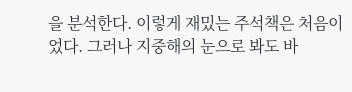을 분석한다. 이렇게 재밌는 주석책은 처음이었다. 그러나 지중해의 눈으로 봐도 바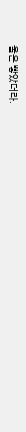울은 빻았더라.